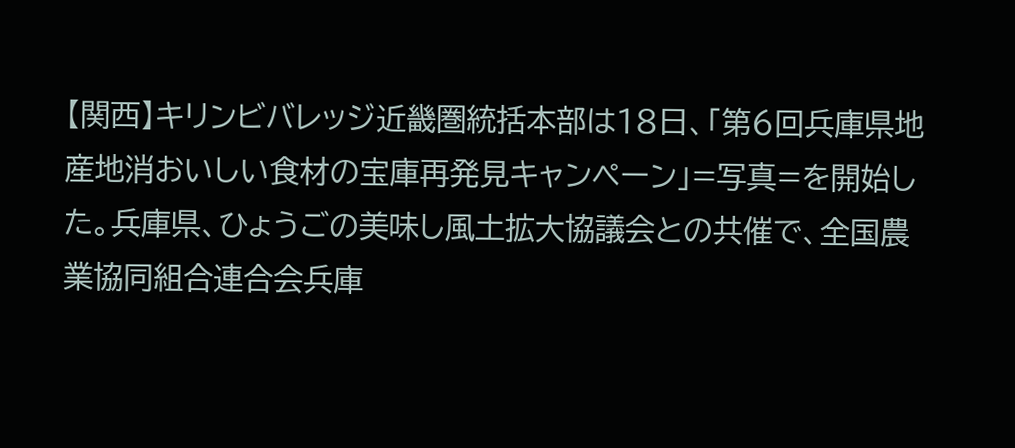【関西】キリンビバレッジ近畿圏統括本部は18日、「第6回兵庫県地産地消おいしい食材の宝庫再発見キャンペーン」=写真=を開始した。兵庫県、ひょうごの美味し風土拡大協議会との共催で、全国農業協同組合連合会兵庫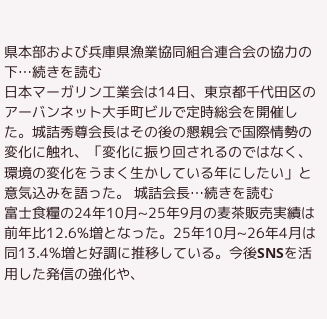県本部および兵庫県漁業協同組合連合会の協力の下…続きを読む
日本マーガリン工業会は14日、東京都千代田区のアーバンネット大手町ビルで定時総会を開催した。城詰秀尊会長はその後の懇親会で国際情勢の変化に触れ、「変化に振り回されるのではなく、環境の変化をうまく生かしている年にしたい」と意気込みを語った。 城詰会長…続きを読む
富士食糧の24年10月~25年9月の麦茶販売実績は前年比12.6%増となった。25年10月~26年4月は同13.4%増と好調に推移している。今後SNSを活用した発信の強化や、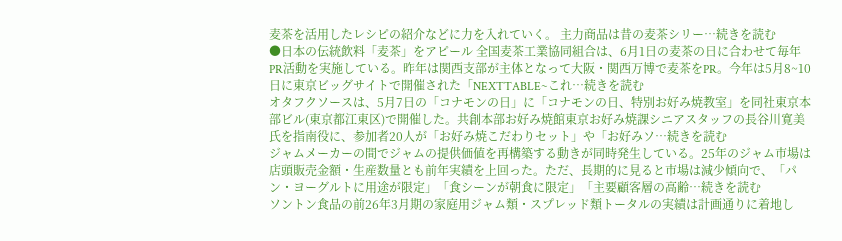麦茶を活用したレシピの紹介などに力を入れていく。 主力商品は昔の麦茶シリー…続きを読む
●日本の伝統飲料「麦茶」をアピール 全国麦茶工業協同組合は、6月1日の麦茶の日に合わせて毎年PR活動を実施している。昨年は関西支部が主体となって大阪・関西万博で麦茶をPR。今年は5月8~10日に東京ビッグサイトで開催された「NEXTTABLE~これ…続きを読む
オタフクソースは、5月7日の「コナモンの日」に「コナモンの日、特別お好み焼教室」を同社東京本部ビル(東京都江東区)で開催した。共創本部お好み焼館東京お好み焼課シニアスタッフの長谷川寛美氏を指南役に、参加者20人が「お好み焼こだわりセット」や「お好みソ…続きを読む
ジャムメーカーの間でジャムの提供価値を再構築する動きが同時発生している。25年のジャム市場は店頭販売金額・生産数量とも前年実績を上回った。ただ、長期的に見ると市場は減少傾向で、「パン・ヨーグルトに用途が限定」「食シーンが朝食に限定」「主要顧客層の高齢…続きを読む
ソントン食品の前26年3月期の家庭用ジャム類・スプレッド類トータルの実績は計画通りに着地し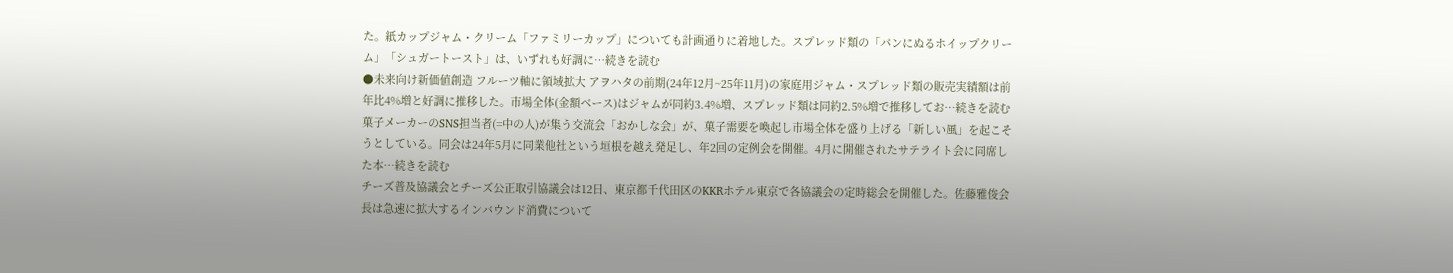た。紙カップジャム・クリーム「ファミリーカップ」についても計画通りに着地した。スプレッド類の「パンにぬるホイップクリーム」「シュガートースト」は、いずれも好調に…続きを読む
●未来向け新価値創造 フルーツ軸に領域拡大 アヲハタの前期(24年12月~25年11月)の家庭用ジャム・スプレッド類の販売実績額は前年比4%増と好調に推移した。市場全体(金額ベース)はジャムが同約3.4%増、スプレッド類は同約2.5%増で推移してお…続きを読む
菓子メーカーのSNS担当者(=中の人)が集う交流会「おかしな会」が、菓子需要を喚起し市場全体を盛り上げる「新しい風」を起こそうとしている。同会は24年5月に同業他社という垣根を越え発足し、年2回の定例会を開催。4月に開催されたサテライト会に同席した本…続きを読む
チーズ普及協議会とチーズ公正取引協議会は12日、東京都千代田区のKKRホテル東京で各協議会の定時総会を開催した。佐藤雅俊会長は急速に拡大するインバウンド消費について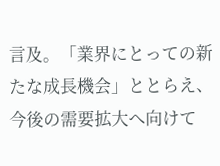言及。「業界にとっての新たな成長機会」ととらえ、今後の需要拡大へ向けて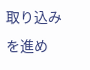取り込みを進め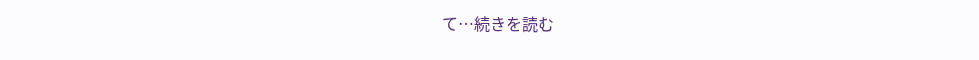て…続きを読む